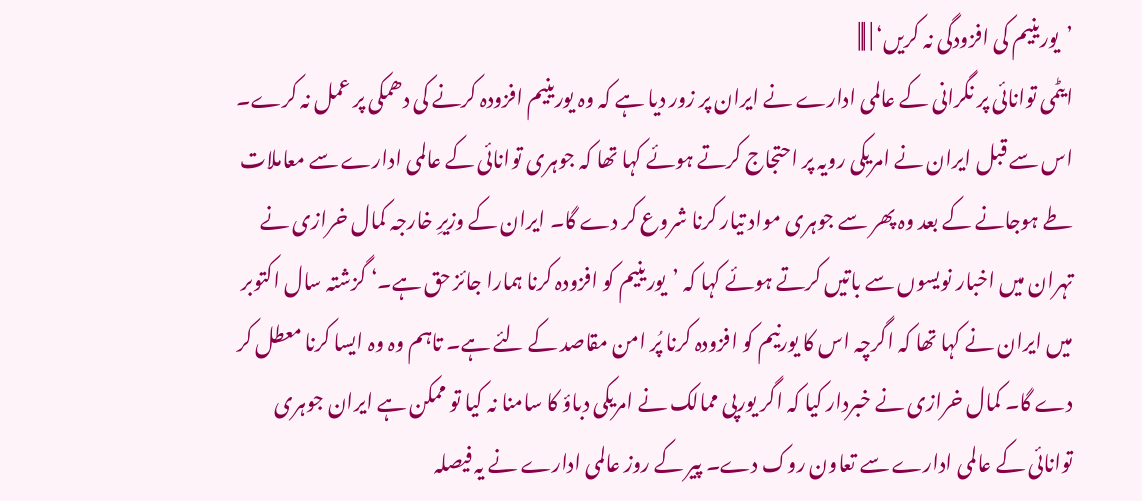’یورینیم کی افزودگی نہ کریں‘ | |||
ایٹمی توانائی پر نگرانی کے عالمی ادارے نے ایران پر زور دیا ہے کہ وہ یورینیم افزودہ کرنے کی دھمکی پر عمل نہ کرے۔ اس سے قبل ایران نے امریکی رویہ پر احتجاج کرتے ہوئے کہا تھا کہ جوہری توانائی کے عالمی ادارے سے معاملات طے ہوجانے کے بعد وہ پھر سے جوہری مواد تیار کرنا شروع کر دے گا۔ ایران کے وزیرِ خارجہ کمال خرازی نے تہران میں اخبار نویسوں سے باتیں کرتے ہوئے کہا کہ ’یورینیم کو افزودہ کرنا ہمارا جائز حق ہے۔‘ گزشتہ سال اکتوبر میں ایران نے کہا تھا کہ اگرچہ اس کا یورنیم کو افزودہ کرنا پُر امن مقاصد کے لئے ہے۔ تاہم وہ وہ ایسا کرنا معطل کر دے گا۔ کمال خرازی نے خبردار کیا کہ اگر یورپی ممالک نے امریکی دباؤ کا سامنا نہ کیا تو ممکن ہے ایران جوہری توانائی کے عالمی ادارے سے تعاون روک دے۔ پیر کے روز عالمی ادارے نے یہ فیصلہ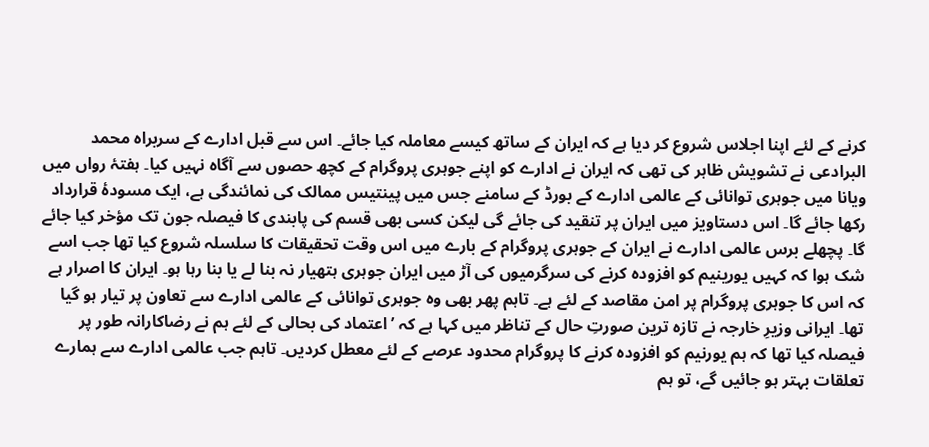کرنے کے لئے اپنا اجلاس شروع کر دیا ہے کہ ایران کے ساتھ کیسے معاملہ کیا جائے۔ اس سے قبل ادارے کے سربراہ محمد البرادعی نے تشویش ظاہر کی تھی کہ ایران نے ادارے کو اپنے جوہری پروگرام کے کچھ حصوں سے آگاہ نہیں کیا۔ ہفتۂ رواں میں ویانا میں جوہری توانائی کے عالمی ادارے کے بورڈ کے سامنے جس میں پینتیس ممالک کی نمائندگی ہے، ایک مسودۂ قرارداد رکھا جائے گا۔ اس دستاویز میں ایران پر تنقید کی جائے گی لیکن کسی بھی قسم کی پابندی کا فیصلہ جون تک مؤخر کیا جائے گا۔ پچھلے برس عالمی ادارے نے ایران کے جوہری پروگرام کے بارے میں اس وقت تحقیقات کا سلسلہ شروع کیا تھا جب اسے شک ہوا کہ کہیں یورینیم کو افزودہ کرنے کی سرگرمیوں کی آڑ میں ایران جوہری ہتھیار نہ بنا لے یا بنا رہا ہو۔ ایران کا اصرار ہے کہ اس کا جوہری پروگرام پر امن مقاصد کے لئے ہے۔ تاہم پھر بھی وہ جوہری توانائی کے عالمی ادارے سے تعاون پر تیار ہو گیا تھا۔ ایرانی وزیرِ خارجہ نے تازہ ترین صورتِ حال کے تناظر میں کہا ہے کہ ’اعتماد کی بحالی کے لئے ہم نے رضاکارانہ طور پر فیصلہ کیا تھا کہ ہم یورنیم کو افزودہ کرنے کا پروگرام محدود عرصے کے لئے معطل کردیں۔ تاہم جب عالمی ادارے سے ہمارے تعلقات بہتر ہو جائیں گے، تو ہم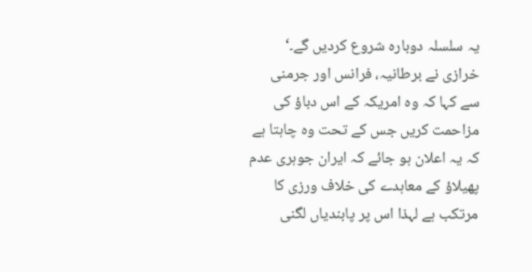یہ سلسلہ دوبارہ شروع کردیں گے۔‘ خرازی نے برطانیہ، فرانس اور جرمنی سے کہا کہ وہ امریکہ کے اس دباؤ کی مزاحمت کریں جس کے تحت وہ چاہتا ہے کہ یہ اعلان ہو جائے کہ ایران جوہری عدم پھیلاؤ کے معاہدے کی خلاف ورزی کا مرتکب ہے لہذا اس پر پابندیاں لگنی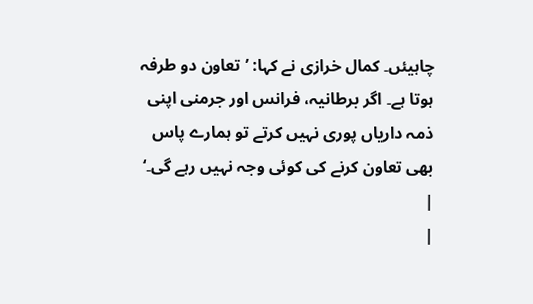چاہیئں۔ کمال خرازی نے کہا: ’تعاون دو طرفہ ہوتا ہے۔ اگر برطانیہ، فرانس اور جرمنی اپنی ذمہ داریاں پوری نہیں کرتے تو ہمارے پاس بھی تعاون کرنے کی کوئی وجہ نہیں رہے گی۔‘ |
|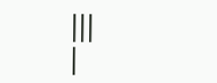|||
|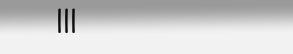|||